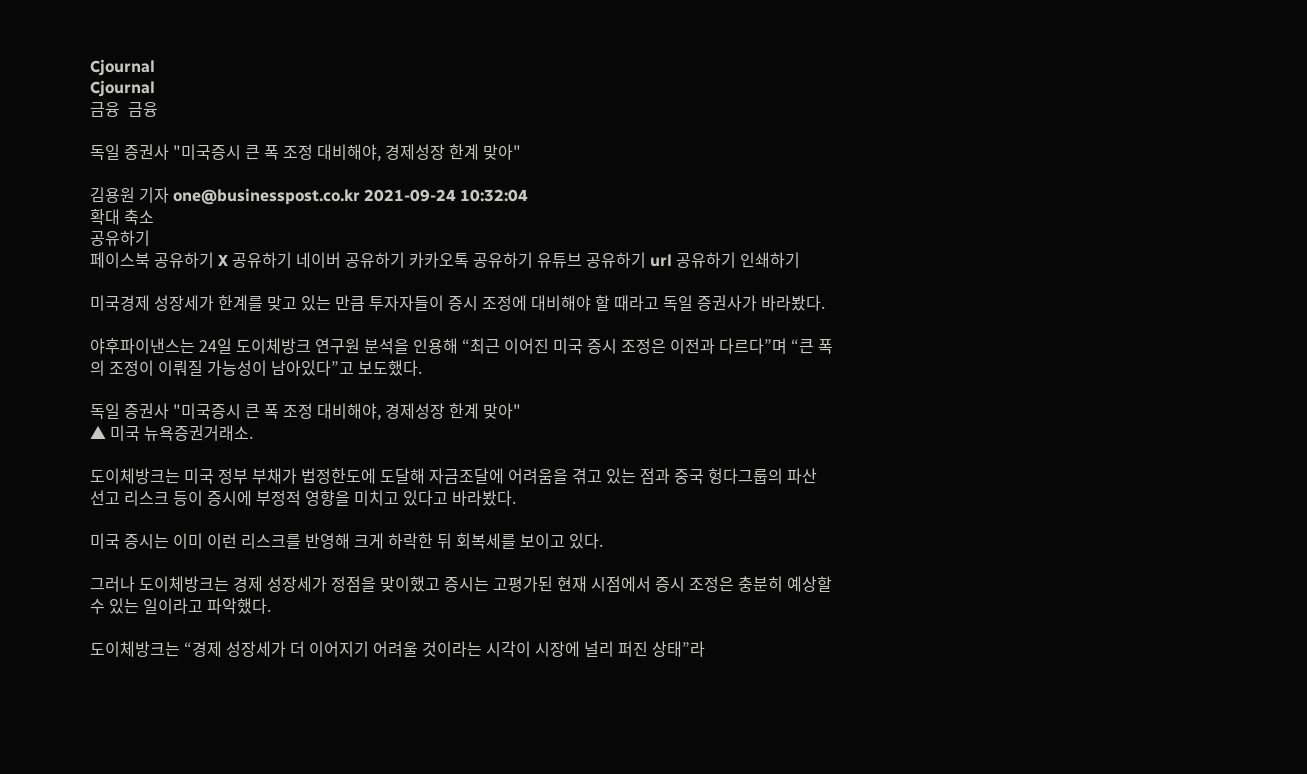Cjournal
Cjournal
금융  금융

독일 증권사 "미국증시 큰 폭 조정 대비해야, 경제성장 한계 맞아"

김용원 기자 one@businesspost.co.kr 2021-09-24 10:32:04
확대 축소
공유하기
페이스북 공유하기 X 공유하기 네이버 공유하기 카카오톡 공유하기 유튜브 공유하기 url 공유하기 인쇄하기

미국경제 성장세가 한계를 맞고 있는 만큼 투자자들이 증시 조정에 대비해야 할 때라고 독일 증권사가 바라봤다.

야후파이낸스는 24일 도이체방크 연구원 분석을 인용해 “최근 이어진 미국 증시 조정은 이전과 다르다”며 “큰 폭의 조정이 이뤄질 가능성이 남아있다”고 보도했다.

독일 증권사 "미국증시 큰 폭 조정 대비해야, 경제성장 한계 맞아"
▲ 미국 뉴욕증권거래소.

도이체방크는 미국 정부 부채가 법정한도에 도달해 자금조달에 어려움을 겪고 있는 점과 중국 헝다그룹의 파산 선고 리스크 등이 증시에 부정적 영향을 미치고 있다고 바라봤다.

미국 증시는 이미 이런 리스크를 반영해 크게 하락한 뒤 회복세를 보이고 있다.

그러나 도이체방크는 경제 성장세가 정점을 맞이했고 증시는 고평가된 현재 시점에서 증시 조정은 충분히 예상할 수 있는 일이라고 파악했다.

도이체방크는 “경제 성장세가 더 이어지기 어려울 것이라는 시각이 시장에 널리 퍼진 상태”라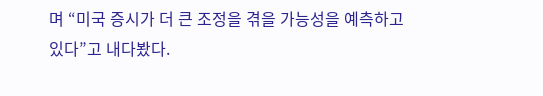며 “미국 증시가 더 큰 조정을 겪을 가능성을 예측하고 있다”고 내다봤다.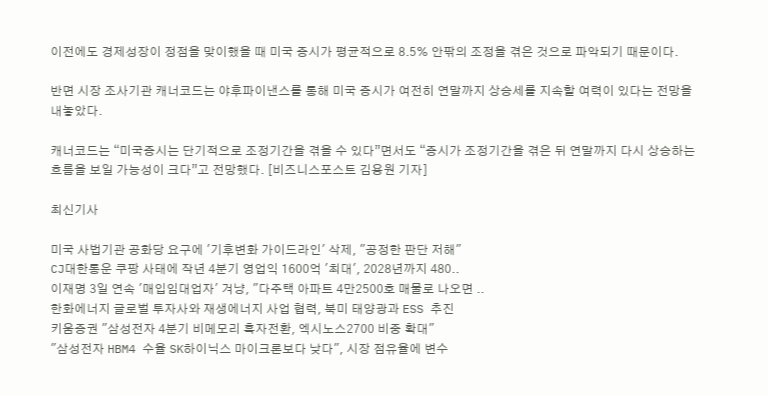이전에도 경제성장이 정점을 맞이했을 때 미국 증시가 평균적으로 8.5% 안팎의 조정을 겪은 것으로 파악되기 때문이다.

반면 시장 조사기관 캐너코드는 야후파이낸스를 통해 미국 증시가 여전히 연말까지 상승세를 지속할 여력이 있다는 전망을 내놓았다.

캐너코드는 “미국증시는 단기적으로 조정기간을 겪을 수 있다”면서도 “증시가 조정기간을 겪은 뒤 연말까지 다시 상승하는 흐름을 보일 가능성이 크다”고 전망했다. [비즈니스포스트 김용원 기자]

최신기사

미국 사법기관 공화당 요구에 '기후변화 가이드라인' 삭제, "공정한 판단 저해"
CJ대한통운 쿠팡 사태에 작년 4분기 영업익 1600억 '최대', 2028년까지 480..
이재명 3일 연속 '매입임대업자' 겨냥, "다주택 아파트 4만2500호 매물로 나오면 ..
한화에너지 글로벌 투자사와 재생에너지 사업 협력, 북미 태양광과 ESS 추진
키움증권 "삼성전자 4분기 비메모리 흑자전환, 엑시노스2700 비중 확대"
"삼성전자 HBM4 수율 SK하이닉스 마이크론보다 낮다", 시장 점유율에 변수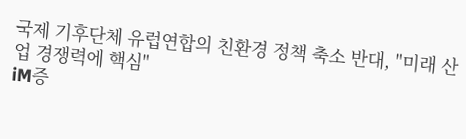국제 기후단체 유럽연합의 친환경 정책 축소 반대, "미래 산업 경쟁력에 핵심"
iM증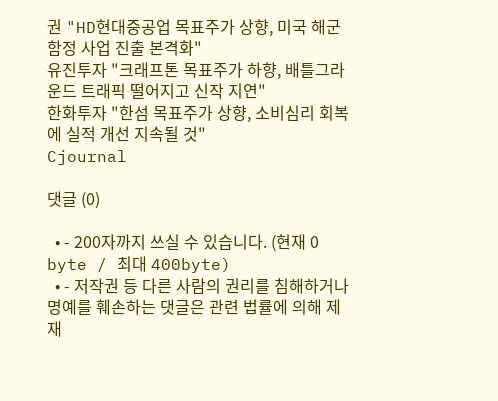권 "HD현대중공업 목표주가 상향, 미국 해군 함정 사업 진출 본격화"
유진투자 "크래프톤 목표주가 하향, 배틀그라운드 트래픽 떨어지고 신작 지연"
한화투자 "한섬 목표주가 상향, 소비심리 회복에 실적 개선 지속될 것"
Cjournal

댓글 (0)

  • - 200자까지 쓰실 수 있습니다. (현재 0 byte / 최대 400byte)
  • - 저작권 등 다른 사람의 권리를 침해하거나 명예를 훼손하는 댓글은 관련 법률에 의해 제재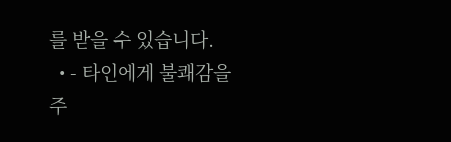를 받을 수 있습니다.
  • - 타인에게 불쾌감을 주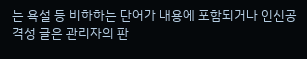는 욕설 등 비하하는 단어가 내용에 포함되거나 인신공격성 글은 관리자의 판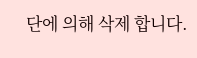단에 의해 삭제 합니다.